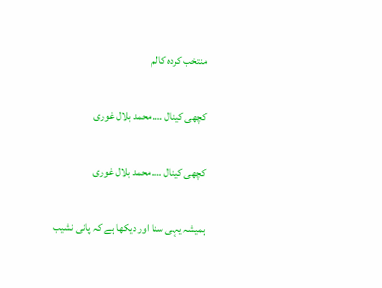منتخب کردہ کالم

کچھی کینال ….محمد بلال غوری

کچھی کینال ….محمد بلال غوری

ہمیشہ یہی سنا اور دیکھا ہے کہ پانی نشیب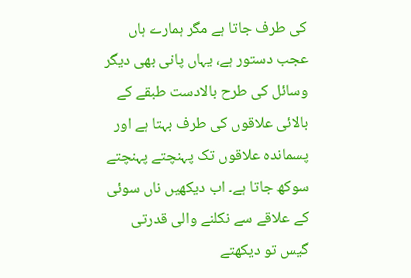کی طرف جاتا ہے مگر ہمارے ہاں عجب دستور ہے، یہاں پانی بھی دیگر وسائل کی طرح بالادست طبقے کے بالائی علاقوں کی طرف بہتا ہے اور پسماندہ علاقوں تک پہنچتے پہنچتے سوکھ جاتا ہے۔ اب دیکھیں ناں سوئی کے علاقے سے نکلنے والی قدرتی گیس تو دیکھتے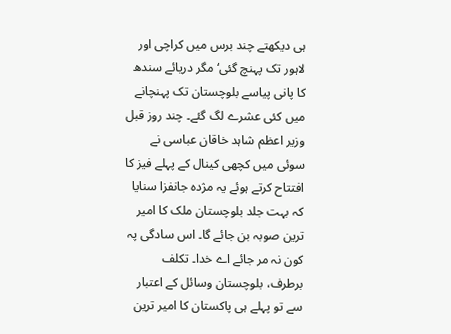ہی دیکھتے چند برس میں کراچی اور لاہور تک پہنچ گئی‘ مگر دریائے سندھ کا پانی پیاسے بلوچستان تک پہنچانے میں کئی عشرے لگ گئے۔ چند روز قبل وزیر اعظم شاہد خاقان عباسی نے سوئی میں کچھی کینال کے پہلے فیز کا افتتاح کرتے ہوئے یہ مژدہ جانفزا سنایا کہ بہت جلد بلوچستان ملک کا امیر ترین صوبہ بن جائے گا۔ اس سادگی پہ کون نہ مر جائے اے خدا۔ تکلف برطرف، بلوچستان وسائل کے اعتبار سے تو پہلے ہی پاکستان کا امیر ترین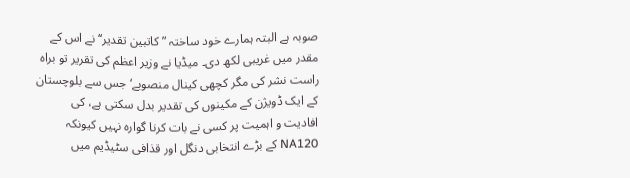صوبہ ہے البتہ ہمارے خود ساختہ ”کاتبین تقدیر‘‘ نے اس کے مقدر میں غریبی لکھ دی۔ میڈیا نے وزیر اعظم کی تقریر تو براہ راست نشر کی مگر کچھی کینال منصوبے‘ جس سے بلوچستان کے ایک ڈویژن کے مکینوں کی تقدیر بدل سکتی ہے، کی افادیت و اہمیت پر کسی نے بات کرنا گوارہ نہیں کیونکہ NA120 کے بڑے انتخابی دنگل اور قذافی سٹیڈیم میں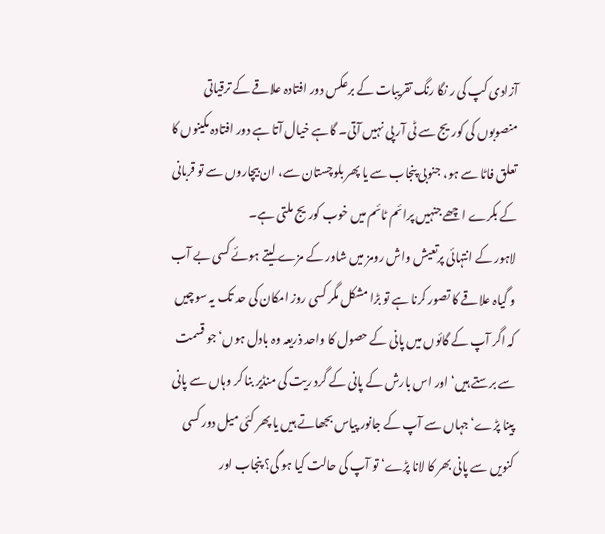آزادی کپ کی ر نگا رنگ تقریبات کے برعکس دور افتادہ علاقے کے ترقیاتی منصوبوں کی کوریج سے ٹی آر پی نہیں آتی۔ گاہے خیال آتا ہے دور افتادہ مکینوں کا تعلق فاٹا سے ہو، جنوبی پنجاب سے یا پھر بلوچستان سے، ان بیچاروں سے تو قربانی کے بکرے اچھے جنہیں پرائم ٹائم میں خوب کوریج ملتی ہے۔
لاہور کے انتہائی پرتعیش واش رومز میں شاور کے مزے لیتے ہوئے کسی بے آب و گیاہ علاقے کا تصور کرنا ہے تو بڑا مشکل مگر کسی روز امکان کی حد تک یہ سوچیں کہ اگر آپ کے گائوں میں پانی کے حصول کا واحد ذریعہ وہ بادل ہوں‘ جو قسمت سے برستے ہیں‘ اور اس بارش کے پانی کے گرد ریت کی منڈیر بنا کر وہاں سے پانی پینا پڑے‘ جہاں سے آپ کے جانور پیاس بجھاتے ہیں یا پھر کئی میل دور کسی کنویں سے پانی بھر کا لانا پڑے‘ تو آپ کی حالت کیا ہو گی؟ پنجاب اور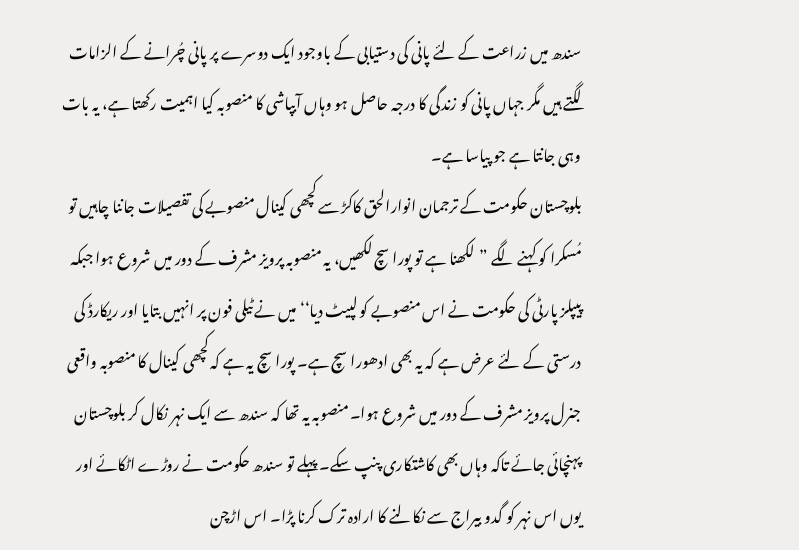سندھ میں زراعت کے لئے پانی کی دستیابی کے باوجود ایک دوسرے پر پانی چُرانے کے الزامات لگتے ہیں مگر جہاں پانی کو زندگی کا درجہ حاصل ہو وہاں آبپاشی کا منصوبہ کیا اہمیت رکھتا ہے، یہ بات وہی جانتا ہے جو پیاسا ہے۔
بلوچستان حکومت کے ترجمان انوارالحق کاکڑ سے کچھی کینال منصوبے کی تفصیلات جاننا چاہیں تو مُسکرا کو کہنے لگے ”لکھنا ہے تو پورا سچ لکھیں، یہ منصوبہ پرویز مشرف کے دور میں شروع ہوا جبکہ پیپلز پارٹی کی حکومت نے اس منصوبے کو لپیٹ دیا‘‘ میں نے ٹیلی فون پر انہیں بتایا اور ریکارڈ کی درستی کے لئے عرض ہے کہ یہ بھی ادھورا سچ ہے۔ پورا سچ یہ ہے کہ کچھی کینال کا منصوبہ واقعی جنرل پرویز مشرف کے دور میں شروع ہوا۔ منصوبہ یہ تھا کہ سندھ سے ایک نہر نکال کر بلوچستان پہنچائی جائے تاکہ وہاں بھی کاشتکاری پنپ سکے۔ پہلے تو سندھ حکومت نے روڑے اٹکائے اور یوں اس نہر کو گدو بیراج سے نکالنے کا ارادہ ترک کرنا پڑا۔ اس اڑچن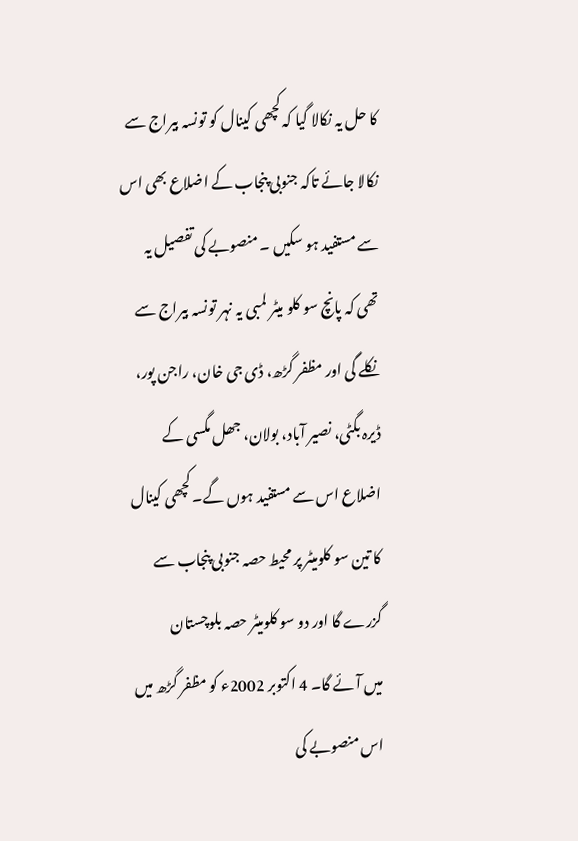کا حل یہ نکالا گیا کہ کچھی کینال کو تونسہ بیراج سے نکالا جائے تاکہ جنوبی پنجاب کے اضلاع بھی اس سے مستفید ہو سکیں ۔ منصوبے کی تفصیل یہ تھی کہ پانچ سو کلو میٹر لمبی یہ نہر تونسہ بیراج سے نکلے گی اور مظفر گڑھ، ڈی جی خان، راجن پور، ڈیرہ بگٹی، نصیر آباد، بولان، جھل مگسی کے اضلاع اس سے مستفید ہوں گے۔ کچھی کینال کا تین سو کلومیٹر پر محیط حصہ جنوبی پنجاب سے گزرے گا اور دو سو کلومیٹر حصہ بلوچستان
میں آئے گا۔ 4 اکتوبر 2002ء کو مظفر گڑھ میں اس منصوبے کی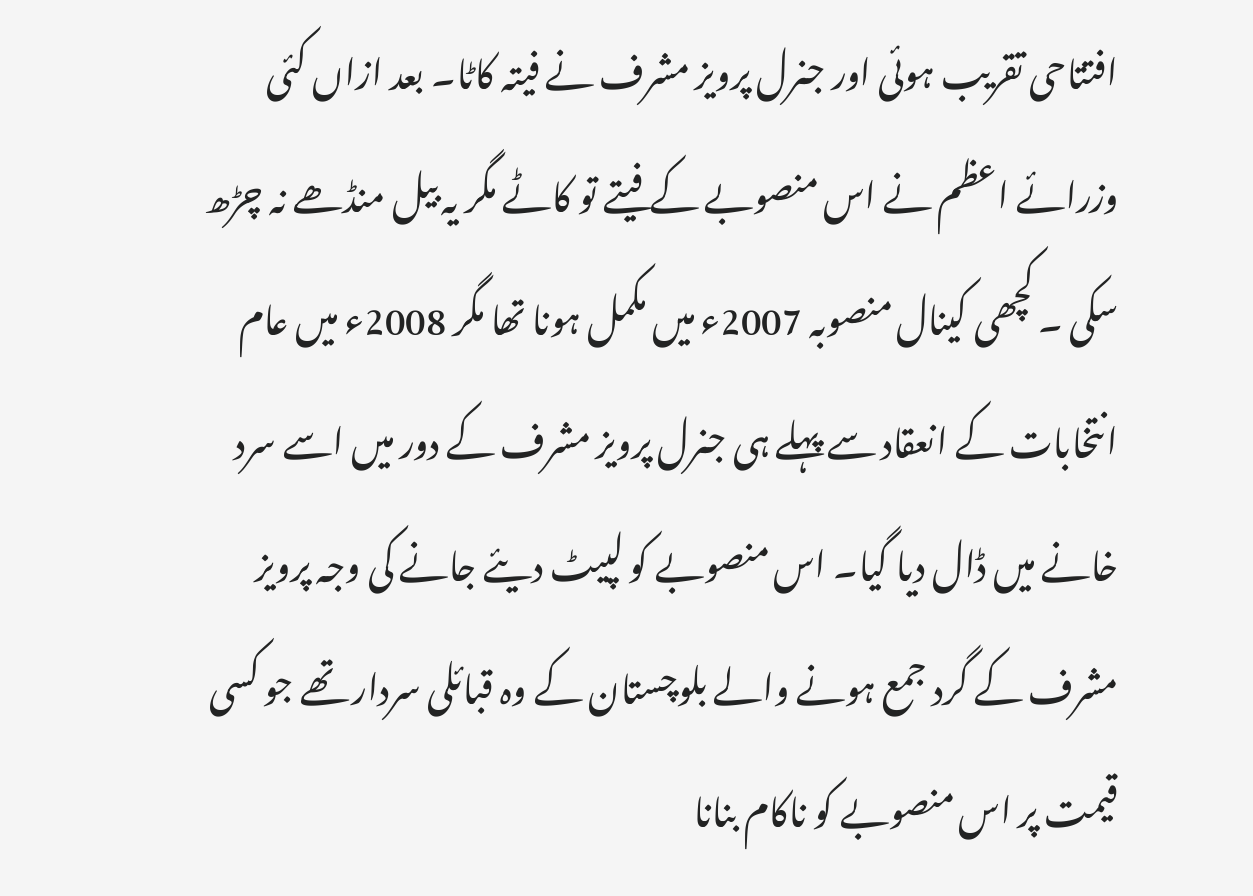افتتاحی تقریب ہوئی اور جنرل پرویز مشرف نے فیتہ کاٹا۔ بعد ازاں کئی وزرائے اعظم نے اس منصوبے کے فیتے تو کاٹے مگر یہ بیل منڈھے نہ چڑھ سکی ۔ کچھی کینال منصوبہ 2007ء میں مکمل ہونا تھا مگر 2008ء میں عام انتخابات کے انعقاد سے پہلے ہی جنرل پرویز مشرف کے دور میں اسے سرد خانے میں ڈال دیا گیا۔ اس منصوبے کو لپیٹ دیئے جانے کی وجہ پرویز مشرف کے گرد جمع ہونے والے بلوچستان کے وہ قبائلی سردار تھے جو کسی قیمت پر اس منصوبے کو ناکام بنانا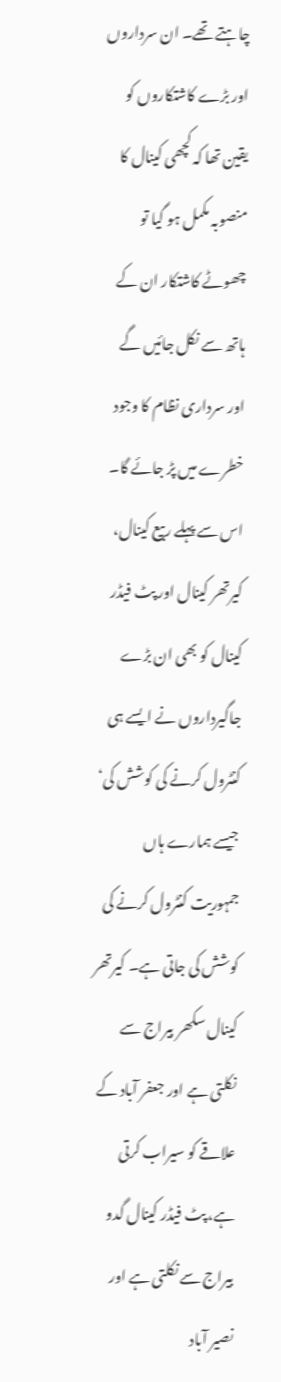چاہتے تھے۔ ان سرداروں اور بڑے کاشتکاروں کو یقین تھا کہ کچھی کینال کا منصوبہ مکمل ہو گیا تو چھوٹے کاشتکار ان کے ہاتھ سے نکل جائیں گے اور سرداری نظام کا وجود خطرے میں پڑ جائے گا۔ اس سے پہلے ربیع کینال، کیرتھر کینال اور پٹ فیڈر کینال کو بھی ان بڑے جاگیرداروں نے ایسے ہی کنٹرول کرنے کی کوشش کی‘ جیسے ہمارے ہاں جمہوریت کنٹرول کرنے کی کوشش کی جاتی ہے۔ کیرتھر کینال سکھر بیراج سے نکلتی ہے اور جعفر آباد کے علاقے کو سیراب کرتی ہے، پٹ فیڈر کینال گدو بیراج سے نکلتی ہے اور نصیر آباد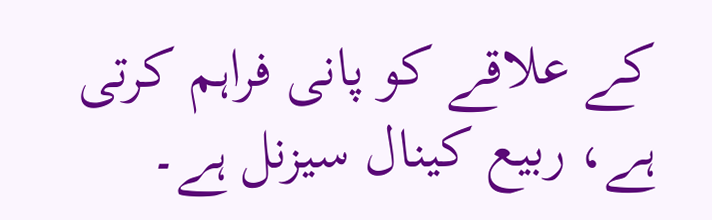کے علاقے کو پانی فراہم کرتی ہے، ربیع کینال سیزنل ہے۔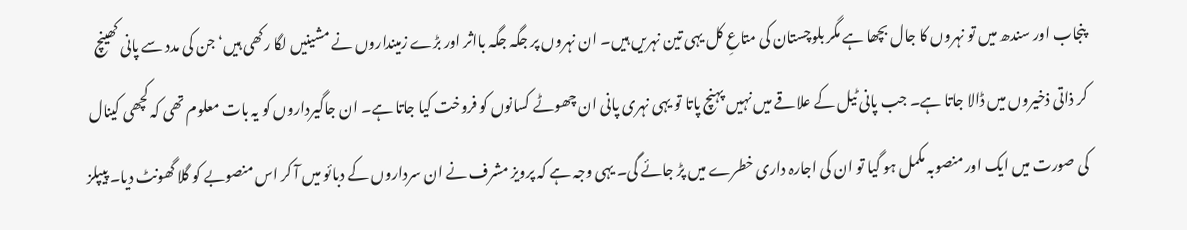پنجاب اور سندھ میں تو نہروں کا جال بچھا ہے مگر بلوچستان کی متاعِ کل یہی تین نہریں ہیں۔ ان نہروں پر جگہ جگہ بااثر اور بڑے زمینداروں نے مشینیں لگا رکھی ہیں‘ جن کی مدد سے پانی کھینچ کر ذاتی ذخیروں میں ڈالا جاتا ہے۔ جب پانی ٹیل کے علاقے میں نہیں پہنچ پاتا تو یہی نہری پانی ان چھوٹے کسانوں کو فروخت کیا جاتا ہے۔ ان جاگیرداروں کو یہ بات معلوم تھی کہ کچھی کینال کی صورت میں ایک اور منصوبہ مکمل ہو گیا تو ان کی اجارہ داری خطرے میں پڑ جائے گی۔ یہی وجہ ہے کہ پرویز مشرف نے ان سرداروں کے دبائو میں آ کر اس منصوبے کو گلا گھونٹ دیا۔ پیپلز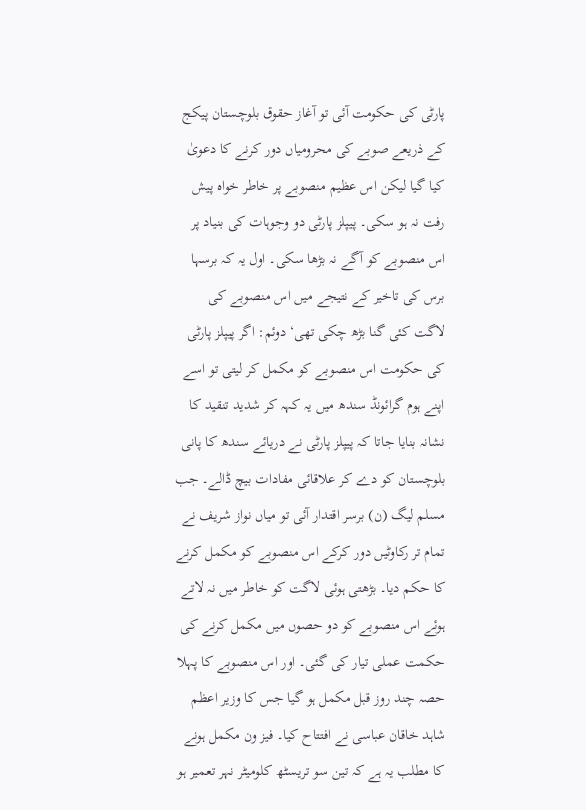پارٹی کی حکومت آئی تو آغاز حقوق بلوچستان پیکج کے ذریعے صوبے کی محرومیاں دور کرنے کا دعویٰ کیا گیا لیکن اس عظیم منصوبے پر خاطر خواہ پیش رفت نہ ہو سکی۔ پیپلز پارٹی دو وجوہات کی بنیاد پر اس منصوبے کو آگے نہ بڑھا سکی۔ اول یہ کہ برسہا برس کی تاخیر کے نتیجے میں اس منصوبے کی لاگت کئی گنا بڑھ چکی تھی‘ دوئم: اگر پیپلز پارٹی کی حکومت اس منصوبے کو مکمل کر لیتی تو اسے اپنے ہوم گرائونڈ سندھ میں یہ کہہ کر شدید تنقید کا نشانہ بنایا جاتا کہ پیپلز پارٹی نے دریائے سندھ کا پانی بلوچستان کو دے کر علاقائی مفادات بیچ ڈالے۔ جب مسلم لیگ (ن) برسر اقتدار آئی تو میاں نواز شریف نے تمام تر رکاوٹیں دور کرکے اس منصوبے کو مکمل کرنے کا حکم دیا۔ بڑھتی ہوئی لاگت کو خاطر میں نہ لاتے ہوئے اس منصوبے کو دو حصوں میں مکمل کرنے کی حکمت عملی تیار کی گئی۔ اور اس منصوبے کا پہلا حصہ چند روز قبل مکمل ہو گیا جس کا وزیر اعظم شاہد خاقان عباسی نے افتتاح کیا۔ فیز ون مکمل ہونے کا مطلب یہ ہے کہ تین سو تریسٹھ کلومیٹر نہر تعمیر ہو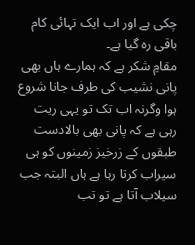چکی ہے اور اب ایک تہائی کام باقی رہ گیا ہے۔
مقامِ شکر ہے کہ ہمارے ہاں بھی پانی نشیب کی طرف جانا شروع ہوا وگرنہ اب تک تو یہی ریت رہی ہے کہ پانی بھی بالادست طبقوں کے زرخیز زمینوں کو ہی سیراب کرتا رہا ہے ہاں البتہ جب سیلاب آتا ہے تو تب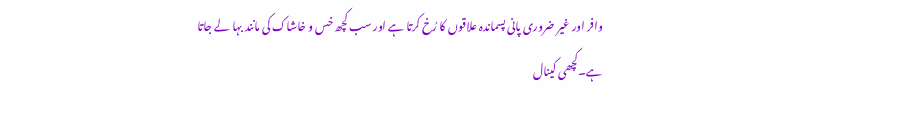وافر اور غیر ضروری پانی پسماندہ علاقوں کا رُخ کرتا ہے اور سب کچھ خس و خاشاک کی مانند بہا لے جاتا ہے۔کچھی کینال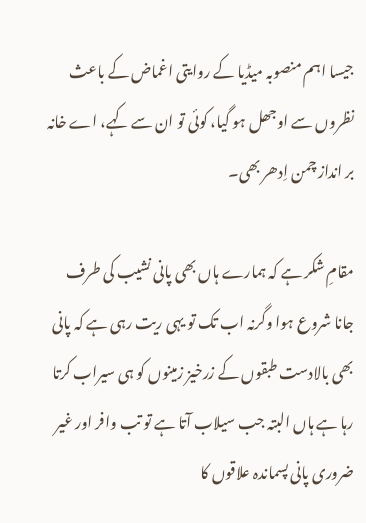جیسا اہم منصوبہ میڈیا کے روایتی اغماض کے باعث نظروں سے اوجھل ہو گیا، کوئی تو ان سے کہے، اے خانہ بر انداز چمن اِدھر بھی۔

مقامِ شکر ہے کہ ہمارے ہاں بھی پانی نشیب کی طرف جانا شروع ہوا وگرنہ اب تک تو یہی ریت رہی ہے کہ پانی بھی بالادست طبقوں کے زرخیز زمینوں کو ہی سیراب کرتا رہا ہے ہاں البتہ جب سیلاب آتا ہے تو تب وافر اور غیر ضروری پانی پسماندہ علاقوں کا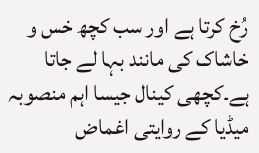رُخ کرتا ہے اور سب کچھ خس و خاشاک کی مانند بہا لے جاتا ہے۔کچھی کینال جیسا اہم منصوبہ میڈیا کے روایتی اغماض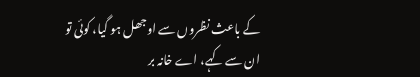کے باعث نظروں سے اوجھل ہو گیا، کوئی تو ان سے کہے، اے خانہ بر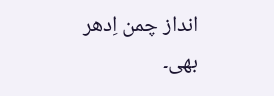انداز چمن اِدھر بھی۔